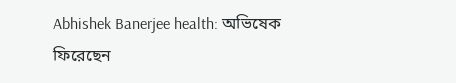Abhishek Banerjee health: অভিষেক ফিরেছেন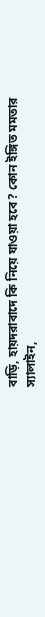বাড়ি, হায়দরাবাদে কি নিয়ে যাওয়া হবে? কোন ইঙ্গিত মমতার
স্যালাইন,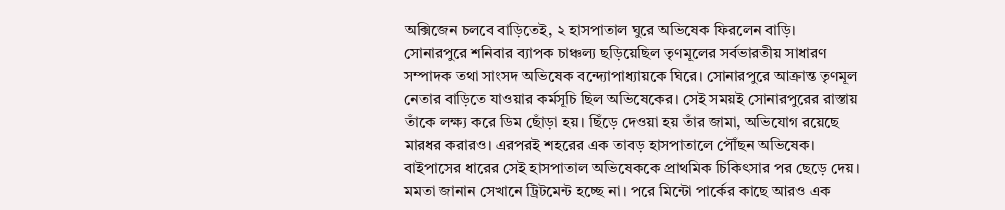অক্সিজেন চলবে বাড়িতেই, ২ হাসপাতাল ঘুরে অভিষেক ফিরলেন বাড়ি।
সোনারপুরে শনিবার ব্যাপক চাঞ্চল্য ছড়িয়েছিল তৃণমূলের সর্বভারতীয় সাধারণ সম্পাদক তথা সাংসদ অভিষেক বন্দ্যোপাধ্যায়কে ঘিরে। সোনারপুরে আক্রান্ত তৃণমূল নেতার বাড়িতে যাওয়ার কর্মসূচি ছিল অভিষেকের। সেই সময়ই সোনারপুরের রাস্তায় তাঁকে লক্ষ্য করে ডিম ছোঁড়া হয়। ছিঁড়ে দেওয়া হয় তাঁর জামা, অভিযোগ রয়েছে মারধর করারও। এরপরই শহরের এক তাবড় হাসপাতালে পৌঁছন অভিষেক। বাইপাসের ধারের সেই হাসপাতাল অভিষেককে প্রাথমিক চিকিৎসার পর ছেড়ে দেয়। মমতা জানান সেখানে ট্রিটমেন্ট হচ্ছে না। পরে মিন্টো পার্কের কাছে আরও এক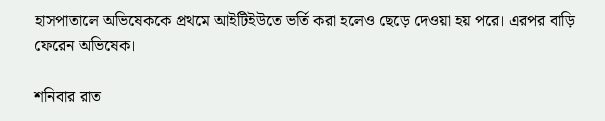হাসপাতালে অভিষেককে প্রথমে আইটিইউতে ভর্তি করা হলেও ছেড়ে দেওয়া হয় পরে। এরপর বাড়ি ফেরেন অভিষেক।

শনিবার রাত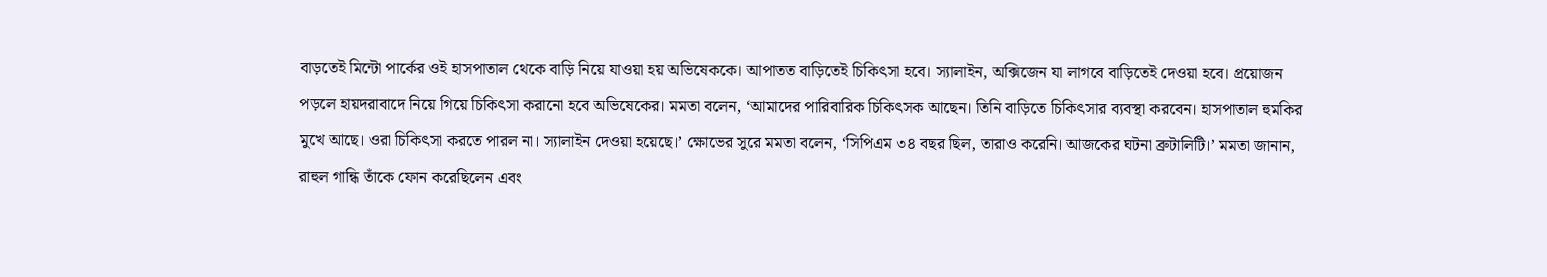বাড়তেই মিন্টো পার্কের ওই হাসপাতাল থেকে বাড়ি নিয়ে যাওয়া হয় অভিষেককে। আপাতত বাড়িতেই চিকিৎসা হবে। স্যালাইন, অক্সিজেন যা লাগবে বাড়িতেই দেওয়া হবে। প্রয়োজন পড়লে হায়দরাবাদে নিয়ে গিয়ে চিকিৎসা করানো হবে অভিষেকের। মমতা বলেন, ‘আমাদের পারিবারিক চিকিৎসক আছেন। তিনি বাড়িতে চিকিৎসার ব্যবস্থা করবেন। হাসপাতাল হুমকির মুখে আছে। ওরা চিকিৎসা করতে পারল না। স্যালাইন দেওয়া হয়েছে।’ ক্ষোভের সুরে মমতা বলেন, ‘সিপিএম ৩৪ বছর ছিল, তারাও করেনি। আজকের ঘটনা ব্রুটালিটি।’ মমতা জানান, রাহুল গান্ধি তাঁকে ফোন করেছিলেন এবং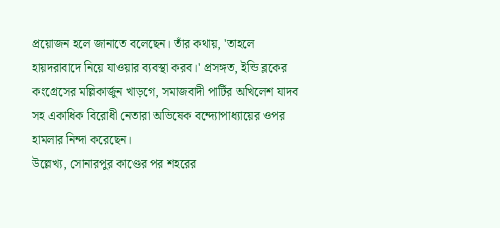প্রয়োজন হলে জানাতে বলেছেন। তাঁর কথায়, 'তাহলে হায়দরাবাদে নিয়ে যাওয়ার ব্যবস্থা করব।' প্রসঙ্গত, ইন্ডি ব্লকের কংগ্রেসের মল্লিকার্জুন খাড়গে, সমাজবাদী পার্টির অখিলেশ যাদব সহ একাধিক বিরোধী নেতারা অভিষেক বন্দ্যোপাধ্যায়ের ওপর হামলার নিন্দা করেছেন।
উল্লেখ্য, সোনারপুর কাণ্ডের পর শহরের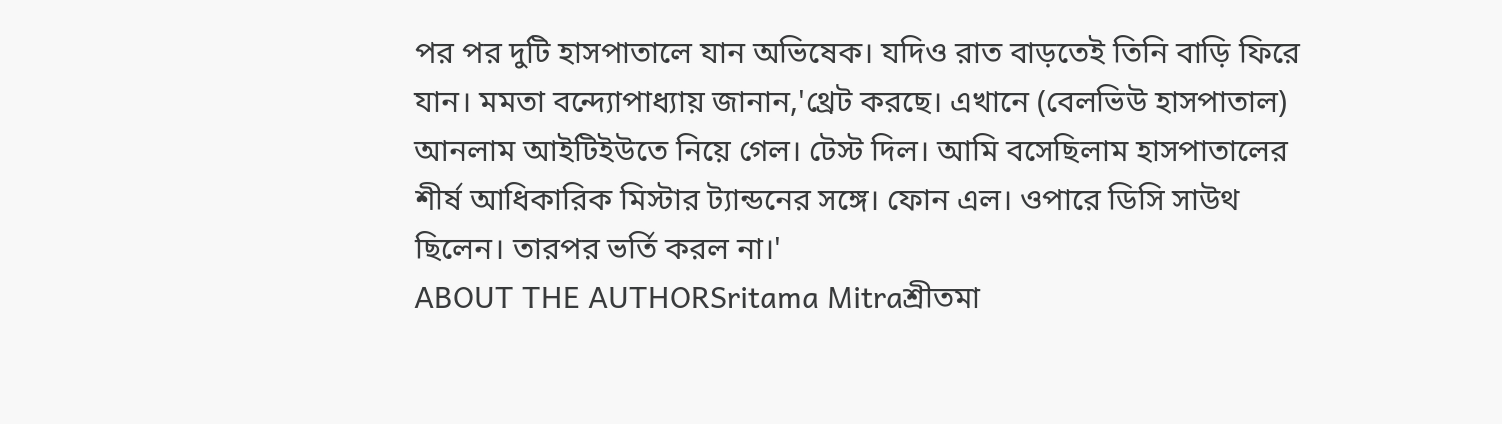পর পর দুটি হাসপাতালে যান অভিষেক। যদিও রাত বাড়তেই তিনি বাড়ি ফিরে যান। মমতা বন্দ্যোপাধ্যায় জানান,'থ্রেট করছে। এখানে (বেলভিউ হাসপাতাল) আনলাম আইটিইউতে নিয়ে গেল। টেস্ট দিল। আমি বসেছিলাম হাসপাতালের শীর্ষ আধিকারিক মিস্টার ট্যান্ডনের সঙ্গে। ফোন এল। ওপারে ডিসি সাউথ ছিলেন। তারপর ভর্তি করল না।'
ABOUT THE AUTHORSritama Mitraশ্রীতমা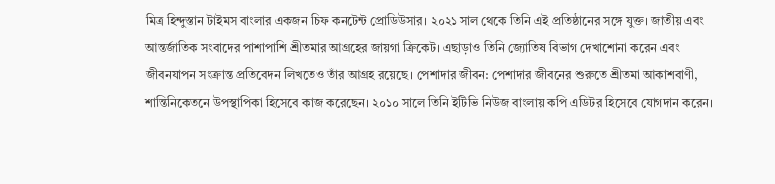মিত্র হিন্দুস্তান টাইমস বাংলার একজন চিফ কনটেন্ট প্রোডিউসার। ২০২১ সাল থেকে তিনি এই প্রতিষ্ঠানের সঙ্গে যুক্ত। জাতীয় এবং আন্তর্জাতিক সংবাদের পাশাপাশি শ্রীতমার আগ্রহের জায়গা ক্রিকেট। এছাড়াও তিনি জ্যোতিষ বিভাগ দেখাশোনা করেন এবং জীবনযাপন সংক্রান্ত প্রতিবেদন লিখতেও তাঁর আগ্রহ রয়েছে। পেশাদার জীবন: পেশাদার জীবনের শুরুতে শ্রীতমা আকাশবাণী, শান্তিনিকেতনে উপস্থাপিকা হিসেবে কাজ করেছেন। ২০১০ সালে তিনি ইটিভি নিউজ বাংলায় কপি এডিটর হিসেবে যোগদান করেন।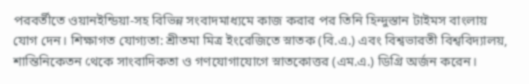পরবর্তীতে ওয়ানইন্ডিয়া-সহ বিভিন্ন সংবাদমাধ্যমে কাজ করার পর তিনি হিন্দুস্তান টাইমস বাংলায় যোগ দেন। শিক্ষাগত যোগ্যতা: শ্রীতমা মিত্র ইংরেজিতে স্নাতক (বি.এ.) এবং বিশ্বভারতী বিশ্ববিদ্যালয়, শান্তিনিকেতন থেকে সাংবাদিকতা ও গণযোগাযোগে স্নাতকোত্তর (এম.এ.) ডিগ্রি অর্জন করেন।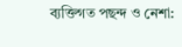ব্যক্তিগত পছন্দ ও নেশা: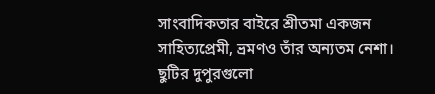সাংবাদিকতার বাইরে শ্রীতমা একজন সাহিত্যপ্রেমী, ভ্রমণও তাঁর অন্যতম নেশা। ছুটির দুপুরগুলো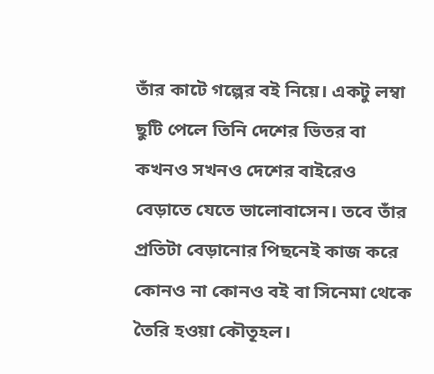তাঁর কাটে গল্পের বই নিয়ে। একটু লম্বা ছুটি পেলে তিনি দেশের ভিতর বা কখনও সখনও দেশের বাইরেও বেড়াতে যেতে ভালোবাসেন। তবে তাঁর প্রতিটা বেড়ানোর পিছনেই কাজ করে কোনও না কোনও বই বা সিনেমা থেকে তৈরি হওয়া কৌতূহল।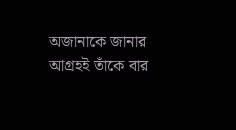অজানাকে জানার আগ্রহই তাঁকে বার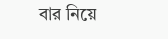বার নিয়ে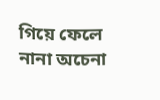গিয়ে ফেলে নানা অচেনা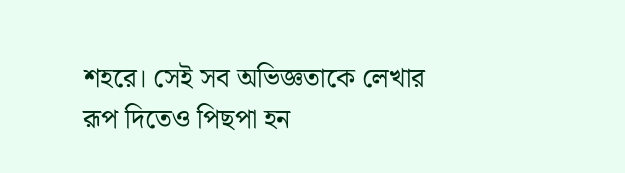শহরে। সেই সব অভিজ্ঞতাকে লেখার রূপ দিতেও পিছপা হন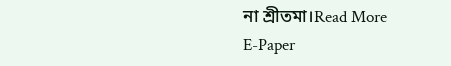না শ্রীতমা।Read More
E-Paper